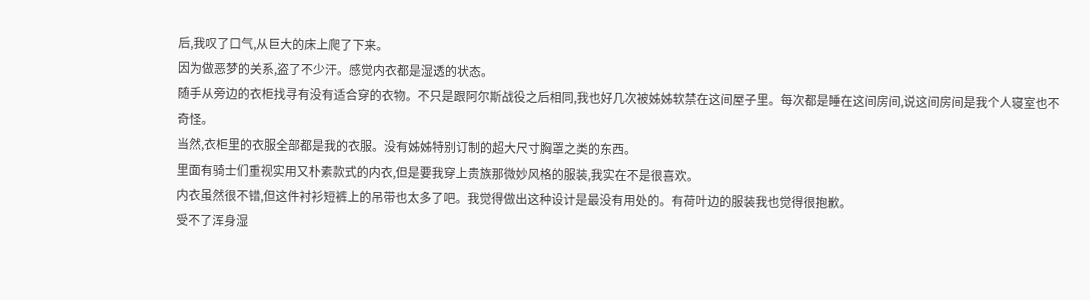后,我叹了口气,从巨大的床上爬了下来。
因为做恶梦的关系,盗了不少汗。感觉内衣都是湿透的状态。
随手从旁边的衣柜找寻有没有适合穿的衣物。不只是跟阿尔斯战役之后相同,我也好几次被姊姊软禁在这间屋子里。每次都是睡在这间房间,说这间房间是我个人寝室也不奇怪。
当然,衣柜里的衣服全部都是我的衣服。没有姊姊特别订制的超大尺寸胸罩之类的东西。
里面有骑士们重视实用又朴素款式的内衣,但是要我穿上贵族那微妙风格的服装,我实在不是很喜欢。
内衣虽然很不错,但这件衬衫短裤上的吊带也太多了吧。我觉得做出这种设计是最没有用处的。有荷叶边的服装我也觉得很抱歉。
受不了浑身湿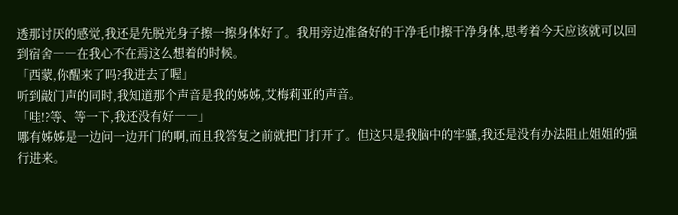透那讨厌的感觉,我还是先脱光身子擦一擦身体好了。我用旁边准备好的干净毛巾擦干净身体,思考着今天应该就可以回到宿舍――在我心不在焉这么想着的时候。
「西蒙,你醒来了吗?我进去了喔」
听到敲门声的同时,我知道那个声音是我的姊姊,艾梅莉亚的声音。
「哇!?等、等一下,我还没有好――」
哪有姊姊是一边问一边开门的啊,而且我答复之前就把门打开了。但这只是我脑中的牢骚,我还是没有办法阻止姐姐的强行进来。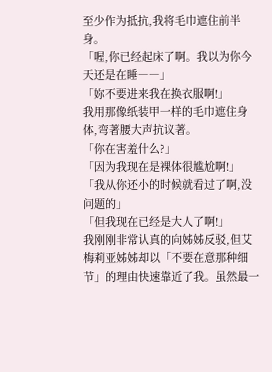至少作为抵抗,我将毛巾遮住前半身。
「喔,你已经起床了啊。我以为你今天还是在睡――」
「妳不要进来我在换衣服啊!」
我用那像纸装甲一样的毛巾遮住身体,弯著腰大声抗议著。
「你在害羞什么?」
「因为我现在是裸体很尴尬啊!」
「我从你还小的时候就看过了啊,没问题的」
「但我现在已经是大人了啊!」
我刚刚非常认真的向姊姊反驳,但艾梅莉亚姊姊却以「不要在意那种细节」的理由快速靠近了我。虽然最一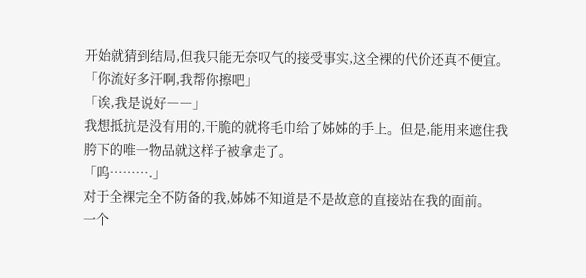开始就猜到结局,但我只能无奈叹气的接受事实,这全裸的代价还真不便宜。
「你流好多汗啊,我帮你擦吧」
「诶,我是说好――」
我想抵抗是没有用的,干脆的就将毛巾给了姊姊的手上。但是,能用来遮住我胯下的唯一物品就这样子被拿走了。
「呜……….」
对于全裸完全不防备的我,姊姊不知道是不是故意的直接站在我的面前。
一个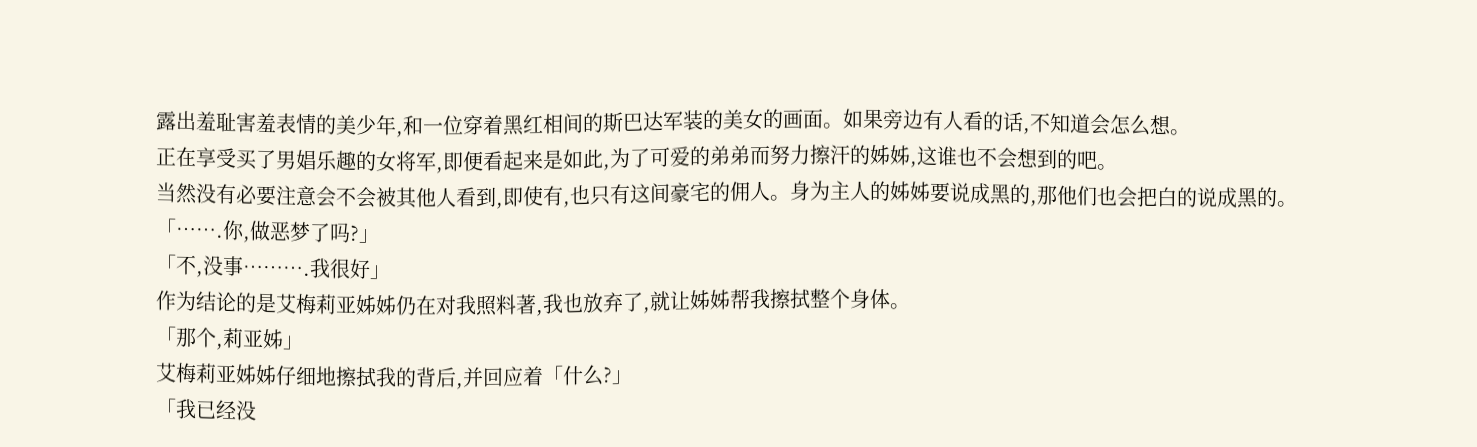露出羞耻害羞表情的美少年,和一位穿着黑红相间的斯巴达军装的美女的画面。如果旁边有人看的话,不知道会怎么想。
正在享受买了男娼乐趣的女将军,即便看起来是如此,为了可爱的弟弟而努力擦汗的姊姊,这谁也不会想到的吧。
当然没有必要注意会不会被其他人看到,即使有,也只有这间豪宅的佣人。身为主人的姊姊要说成黑的,那他们也会把白的说成黑的。
「…….你,做恶梦了吗?」
「不,没事……….我很好」
作为结论的是艾梅莉亚姊姊仍在对我照料著,我也放弃了,就让姊姊帮我擦拭整个身体。
「那个,莉亚姊」
艾梅莉亚姊姊仔细地擦拭我的背后,并回应着「什么?」
「我已经没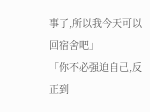事了,所以我今天可以回宿舍吧」
「你不必强迫自己,反正到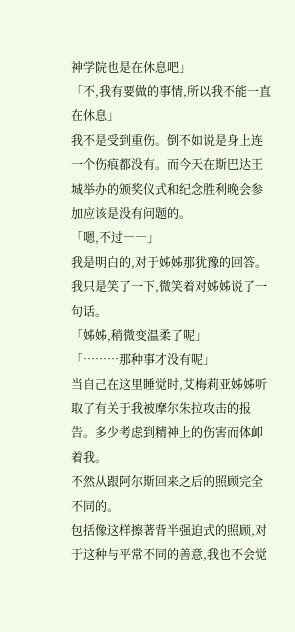神学院也是在休息吧」
「不,我有要做的事情,所以我不能一直在休息」
我不是受到重伤。倒不如说是身上连一个伤痕都没有。而今天在斯巴达王城举办的颁奖仪式和纪念胜利晚会参加应该是没有问题的。
「嗯,不过――」
我是明白的,对于姊姊那犹豫的回答。我只是笑了一下,微笑着对姊姊说了一句话。
「姊姊,稍微变温柔了呢」
「………那种事才没有呢」
当自己在这里睡觉时,艾梅莉亚姊姊听取了有关于我被摩尔朱拉攻击的报告。多少考虑到精神上的伤害而体卹着我。
不然从跟阿尔斯回来之后的照顾完全不同的。
包括像这样擦著背半强迫式的照顾,对于这种与平常不同的善意,我也不会觉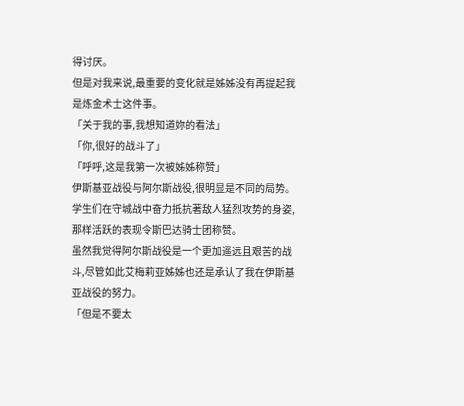得讨厌。
但是对我来说,最重要的变化就是姊姊没有再提起我是炼金术士这件事。
「关于我的事,我想知道妳的看法」
「你,很好的战斗了」
「呼呼,这是我第一次被姊姊称赞」
伊斯基亚战役与阿尔斯战役,很明显是不同的局势。学生们在守城战中奋力抵抗著敌人猛烈攻势的身姿,那样活跃的表现令斯巴达骑士团称赞。
虽然我觉得阿尔斯战役是一个更加遥远且艰苦的战斗,尽管如此艾梅莉亚姊姊也还是承认了我在伊斯基亚战役的努力。
「但是不要太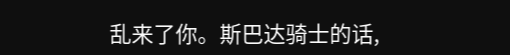乱来了你。斯巴达骑士的话,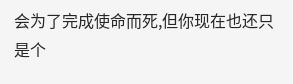会为了完成使命而死,但你现在也还只是个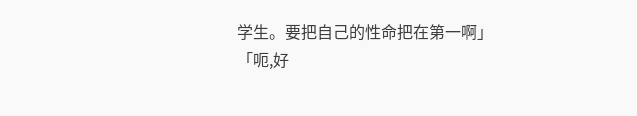学生。要把自己的性命把在第一啊」
「呃,好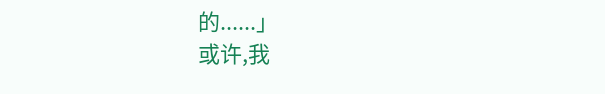的......」
或许,我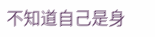不知道自己是身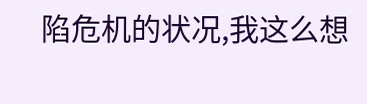陷危机的状况,我这么想